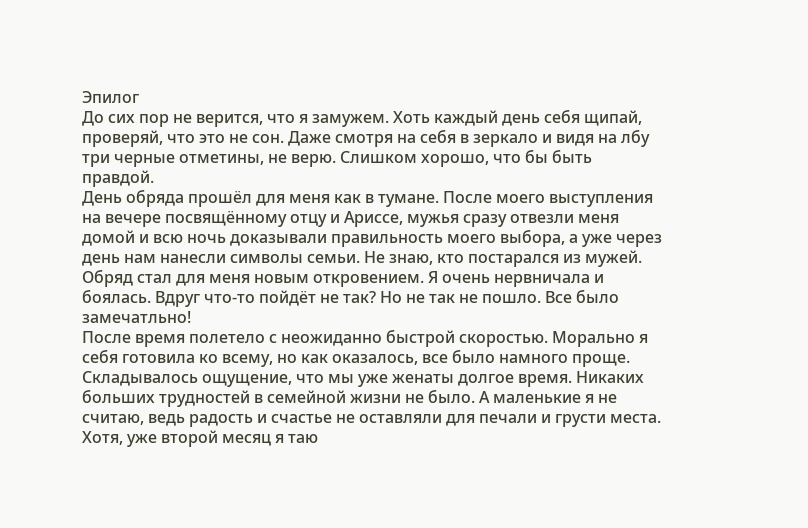Эпилог
До сих пор не верится, что я замужем. Хоть каждый день себя щипай, проверяй, что это не сон. Даже смотря на себя в зеркало и видя на лбу три черные отметины, не верю. Слишком хорошо, что бы быть правдой.
День обряда прошёл для меня как в тумане. После моего выступления на вечере посвящённому отцу и Ариссе, мужья сразу отвезли меня домой и всю ночь доказывали правильность моего выбора, а уже через день нам нанесли символы семьи. Не знаю, кто постарался из мужей. Обряд стал для меня новым откровением. Я очень нервничала и боялась. Вдруг что-то пойдёт не так? Но не так не пошло. Все было замечатльно!
После время полетело с неожиданно быстрой скоростью. Морально я себя готовила ко всему, но как оказалось, все было намного проще. Складывалось ощущение, что мы уже женаты долгое время. Никаких больших трудностей в семейной жизни не было. А маленькие я не считаю, ведь радость и счастье не оставляли для печали и грусти места.
Хотя, уже второй месяц я таю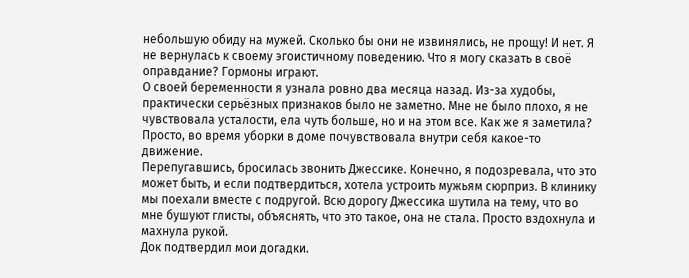небольшую обиду на мужей. Сколько бы они не извинялись, не прощу! И нет. Я не вернулась к своему эгоистичному поведению. Что я могу сказать в своё оправдание? Гормоны играют.
О своей беременности я узнала ровно два месяца назад. Из-за худобы, практически серьёзных признаков было не заметно. Мне не было плохо, я не чувствовала усталости, ела чуть больше, но и на этом все. Как же я заметила? Просто, во время уборки в доме почувствовала внутри себя какое-то движение.
Перепугавшись, бросилась звонить Джессике. Конечно, я подозревала, что это может быть, и если подтвердиться, хотела устроить мужьям сюрприз. В клинику мы поехали вместе с подругой. Всю дорогу Джессика шутила на тему, что во мне бушуют глисты, объяснять, что это такое, она не стала. Просто вздохнула и махнула рукой.
Док подтвердил мои догадки.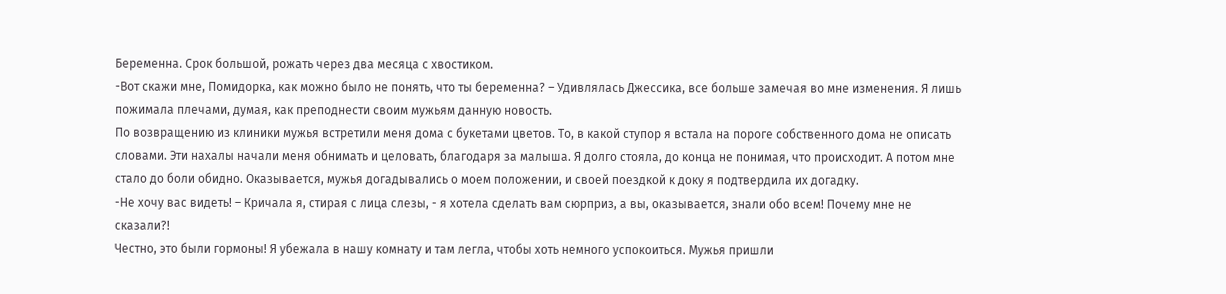Беременна. Срок большой, рожать через два месяца с хвостиком.
-Вот скажи мне, Помидорка, как можно было не понять, что ты беременна? – Удивлялась Джессика, все больше замечая во мне изменения. Я лишь пожимала плечами, думая, как преподнести своим мужьям данную новость.
По возвращению из клиники мужья встретили меня дома с букетами цветов. То, в какой ступор я встала на пороге собственного дома не описать словами. Эти нахалы начали меня обнимать и целовать, благодаря за малыша. Я долго стояла, до конца не понимая, что происходит. А потом мне стало до боли обидно. Оказывается, мужья догадывались о моем положении, и своей поездкой к доку я подтвердила их догадку.
-Не хочу вас видеть! – Кричала я, стирая с лица слезы, - я хотела сделать вам сюрприз, а вы, оказывается, знали обо всем! Почему мне не сказали?!
Честно, это были гормоны! Я убежала в нашу комнату и там легла, чтобы хоть немного успокоиться. Мужья пришли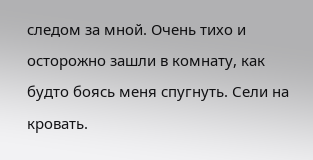следом за мной. Очень тихо и осторожно зашли в комнату, как будто боясь меня спугнуть. Сели на кровать.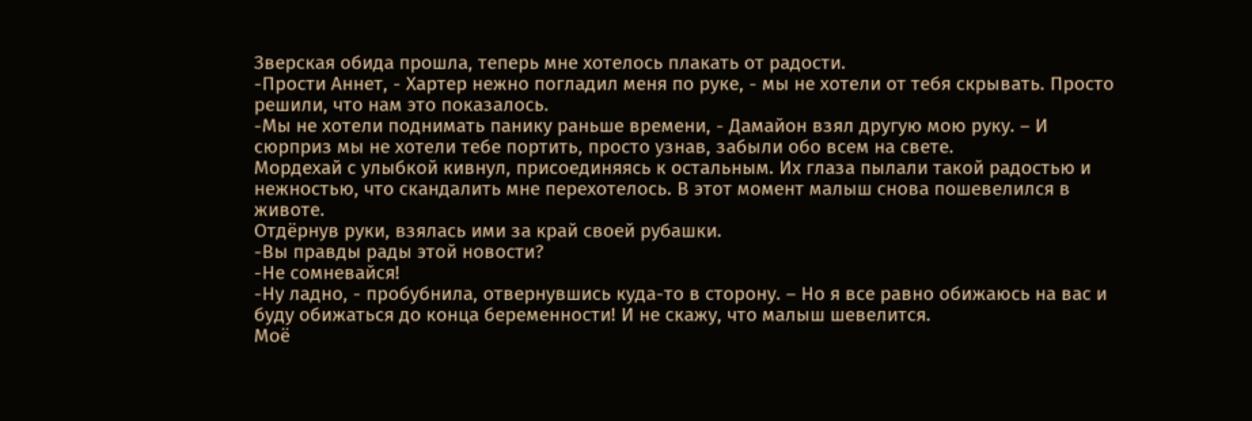Зверская обида прошла, теперь мне хотелось плакать от радости.
-Прости Аннет, - Хартер нежно погладил меня по руке, - мы не хотели от тебя скрывать. Просто решили, что нам это показалось.
-Мы не хотели поднимать панику раньше времени, - Дамайон взял другую мою руку. – И сюрприз мы не хотели тебе портить, просто узнав, забыли обо всем на свете.
Мордехай с улыбкой кивнул, присоединяясь к остальным. Их глаза пылали такой радостью и нежностью, что скандалить мне перехотелось. В этот момент малыш снова пошевелился в животе.
Отдёрнув руки, взялась ими за край своей рубашки.
-Вы правды рады этой новости?
-Не сомневайся!
-Ну ладно, - пробубнила, отвернувшись куда-то в сторону. – Но я все равно обижаюсь на вас и буду обижаться до конца беременности! И не скажу, что малыш шевелится.
Моё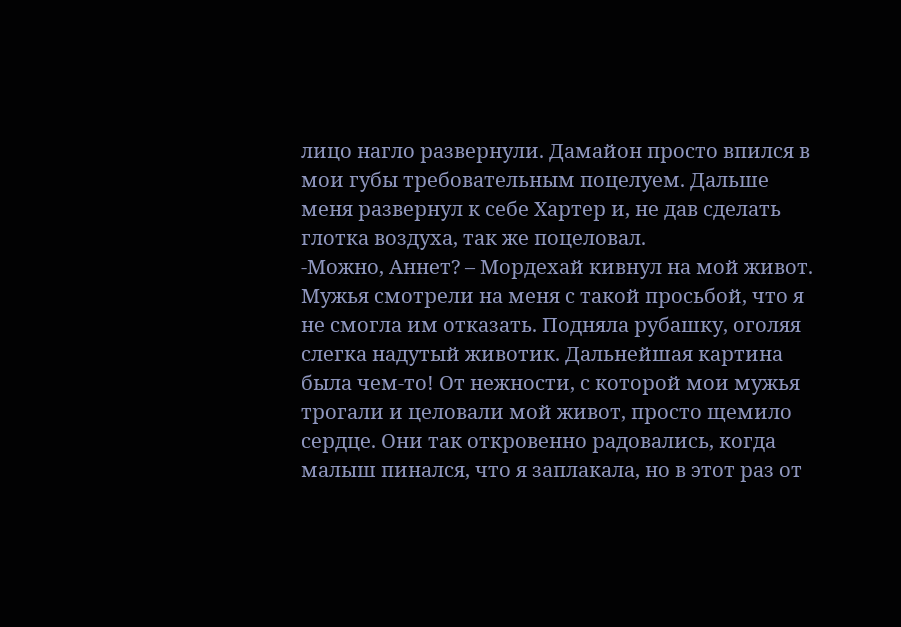лицо нагло развернули. Дамайон просто впился в мои губы требовательным поцелуем. Дальше меня развернул к себе Хартер и, не дав сделать глотка воздуха, так же поцеловал.
-Можно, Аннет? – Мордехай кивнул на мой живот.
Мужья смотрели на меня с такой просьбой, что я не смогла им отказать. Подняла рубашку, оголяя слегка надутый животик. Дальнейшая картина была чем-то! От нежности, с которой мои мужья трогали и целовали мой живот, просто щемило сердце. Они так откровенно радовались, когда малыш пинался, что я заплакала, но в этот раз от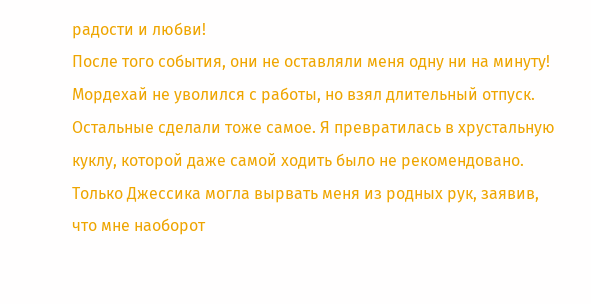радости и любви!
После того события, они не оставляли меня одну ни на минуту! Мордехай не уволился с работы, но взял длительный отпуск. Остальные сделали тоже самое. Я превратилась в хрустальную куклу, которой даже самой ходить было не рекомендовано. Только Джессика могла вырвать меня из родных рук, заявив, что мне наоборот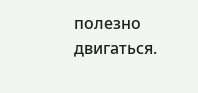полезно двигаться.